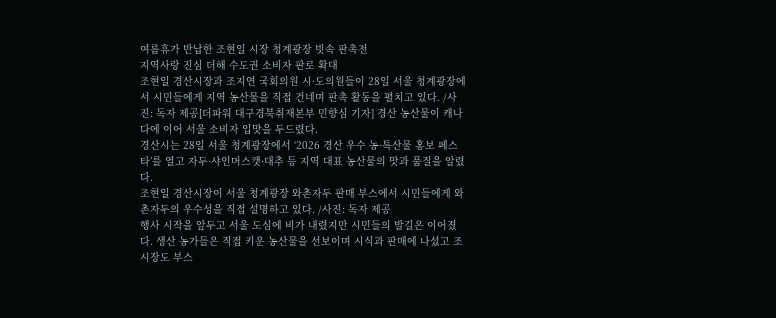여름휴가 반납한 조현일 시장 청계광장 빗속 판촉전
지역사랑 진심 더해 수도권 소비자 판로 확대
조현일 경산시장과 조지연 국회의원 시·도의원들이 28일 서울 청계광장에서 시민들에게 지역 농산물을 직접 건네며 판촉 활동을 펼치고 있다. /사진: 독자 제공[더파워 대구경북취재본부 민향심 기자] 경산 농산물이 캐나다에 이어 서울 소비자 입맛을 두드렸다.
경산시는 28일 서울 청계광장에서 ‘2026 경산 우수 농·특산물 홍보 페스타’를 열고 자두·샤인머스캣·대추 등 지역 대표 농산물의 맛과 품질을 알렸다.
조현일 경산시장이 서울 청계광장 와촌자두 판매 부스에서 시민들에게 와촌자두의 우수성을 직접 설명하고 있다. /사진: 독자 제공
행사 시작을 앞두고 서울 도심에 비가 내렸지만 시민들의 발길은 이어졌다. 생산 농가들은 직접 키운 농산물을 선보이며 시식과 판매에 나섰고 조 시장도 부스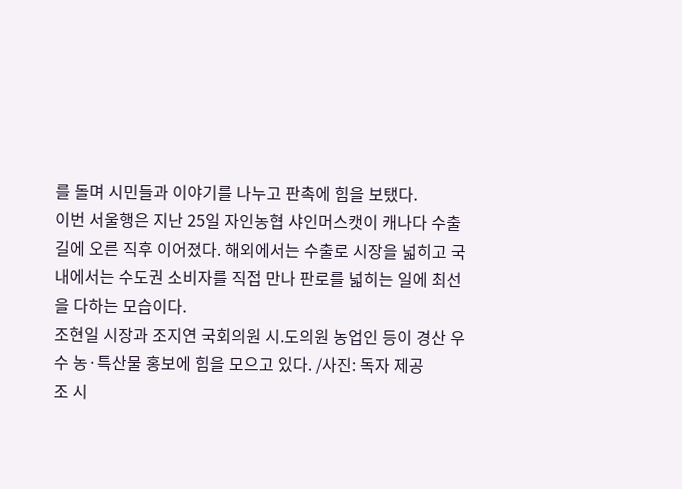를 돌며 시민들과 이야기를 나누고 판촉에 힘을 보탰다.
이번 서울행은 지난 25일 자인농협 샤인머스캣이 캐나다 수출길에 오른 직후 이어졌다. 해외에서는 수출로 시장을 넓히고 국내에서는 수도권 소비자를 직접 만나 판로를 넓히는 일에 최선을 다하는 모습이다.
조현일 시장과 조지연 국회의원 시.도의원 농업인 등이 경산 우수 농·특산물 홍보에 힘을 모으고 있다. /사진: 독자 제공
조 시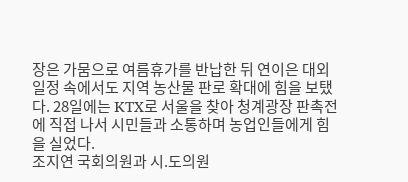장은 가뭄으로 여름휴가를 반납한 뒤 연이은 대외 일정 속에서도 지역 농산물 판로 확대에 힘을 보탰다. 28일에는 KTX로 서울을 찾아 청계광장 판촉전에 직접 나서 시민들과 소통하며 농업인들에게 힘을 실었다.
조지연 국회의원과 시.도의원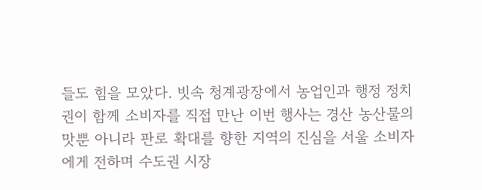들도 힘을 모았다. 빗속 청계광장에서 농업인과 행정 정치권이 함께 소비자를 직접 만난 이번 행사는 경산 농산물의 맛뿐 아니라 판로 확대를 향한 지역의 진심을 서울 소비자에게 전하며 수도권 시장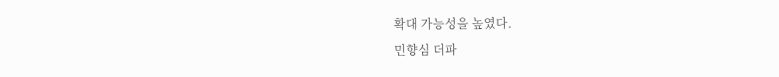확대 가능성을 높였다.
민향심 더파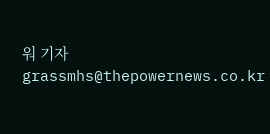워 기자 grassmhs@thepowernews.co.kr